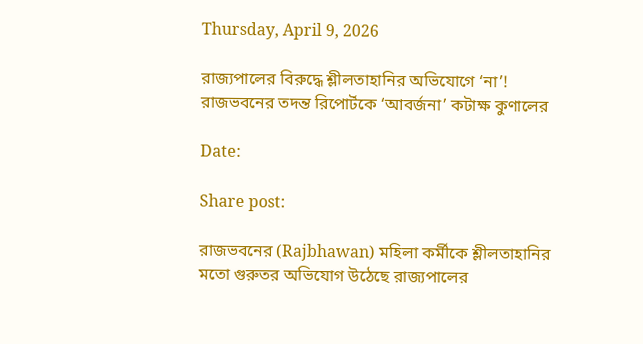Thursday, April 9, 2026

রাজ্যপালের বিরুদ্ধে শ্লীলতাহানির অভিযোগে ‘না’! রাজভবনের তদন্ত রিপোর্টকে ‘আবর্জনা’ কটাক্ষ কুণালের

Date:

Share post:

রাজভবনের (Rajbhawan) মহিলা কর্মীকে শ্লীলতাহানির মতো গুরুতর অভিযোগ উঠেছে রাজ্যপালের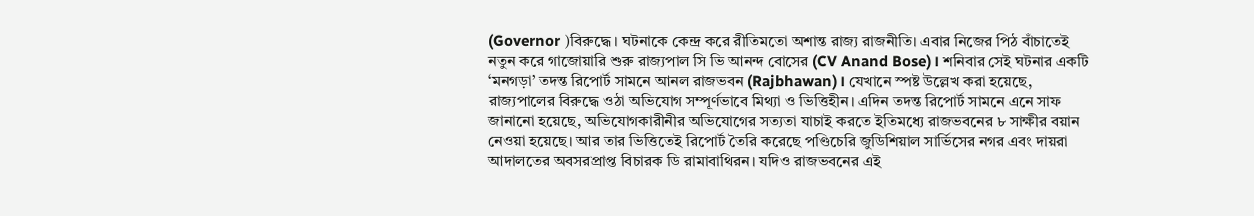(Governor )বিরুদ্ধে। ঘটনাকে কেন্দ্র করে রীতিমতো অশান্ত রাজ্য রাজনীতি। এবার নিজের পিঠ বাঁচাতেই নতুন করে গাজোয়ারি শুরু রাজ্যপাল সি ভি আনন্দ বোসের (CV Anand Bose)। শনিবার সেই ঘটনার একটি ‘মনগড়া’ তদন্ত রিপোর্ট সামনে আনল রাজভবন (Rajbhawan)। যেখানে স্পষ্ট উল্লেখ করা হয়েছে, রাজ্যপালের বিরুদ্ধে ওঠা অভিযোগ সম্পূর্ণভাবে মিথ্যা ও ভিত্তিহীন। এদিন তদন্ত রিপোর্ট সামনে এনে সাফ জানানো হয়েছে, অভিযোগকারীনীর অভিযোগের সত্যতা যাচাই করতে ইতিমধ্যে রাজভবনের ৮ সাক্ষীর বয়ান নেওয়া হয়েছে। আর তার ভিত্তিতেই রিপোর্ট তৈরি করেছে পণ্ডিচেরি জুডিশিয়াল সার্ভিসের নগর এবং দায়রা আদালতের অবসরপ্রাপ্ত বিচারক ডি রামাবাথিরন। যদিও রাজভবনের এই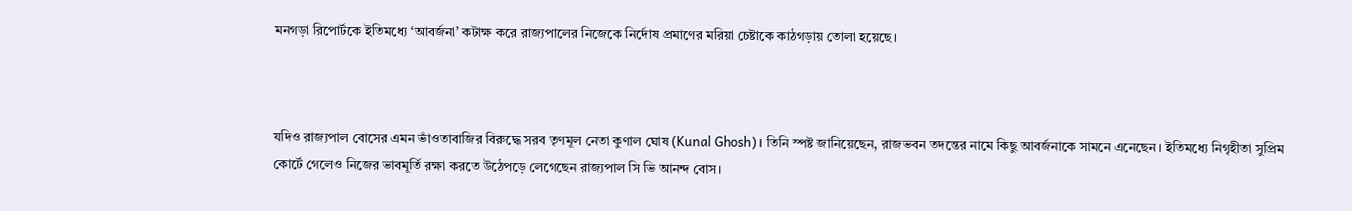মনগড়া রিপোর্টকে ইতিমধ্যে ‘আবর্জনা’ কটাক্ষ করে রাজ্যপালের নিজেকে নির্দোষ প্রমাণের মরিয়া চেষ্টাকে কাঠগড়ায় তোলা হয়েছে।



যদিও রাজ্যপাল বোসের এমন ভাঁওতাবাজির বিরুদ্ধে সরব তৃণমূল নেতা কুণাল ঘোষ (Kunal Ghosh)। তিনি স্পষ্ট জানিয়েছেন, রাজভবন তদন্তের নামে কিছু আবর্জনাকে সামনে এনেছেন। ইতিমধ্যে নিগৃহীতা সুপ্রিম কোর্টে গেলেও নিজের ভাবমূর্তি রক্ষা করতে উঠেপড়ে লেগেছেন রাজ্যপাল সি ভি আনন্দ বোস।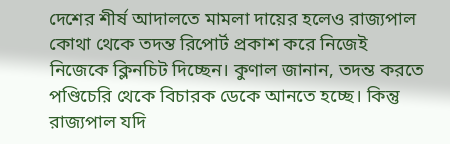দেশের শীর্ষ আদালতে মামলা দায়ের হলেও রাজ্যপাল কোথা থেকে তদন্ত রিপোর্ট প্রকাশ করে নিজেই নিজেকে ক্লিনচিট দিচ্ছেন। কুণাল জানান, তদন্ত করতে পণ্ডিচেরি থেকে বিচারক ডেকে আনতে হচ্ছে। কিন্তু রাজ্যপাল যদি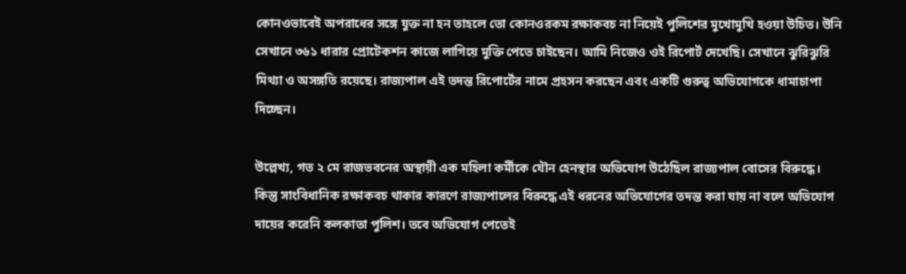কোনওভাবেই অপরাধের সঙ্গে যুক্ত না হন তাহলে তো কোনওরকম রক্ষাকবচ না নিয়েই পুলিশের মুখোমুখি হওয়া উচিত। উনি সেখানে ৩৬১ ধারার প্রোটেকশন কাজে লাগিয়ে মুক্তি পেতে চাইছেন। আমি নিজেও ওই রিপোর্ট দেখেছি। সেখানে ঝুরিঝুরি মিথ্যা ও অসঙ্গতি রয়েছে। রাজ্যপাল এই তদন্ত রিপোর্টের নামে প্রহসন করছেন এবং একটি গুরুত্ব অভিযোগকে ধামাচাপা দিচ্ছেন।

উল্লেখ্য, গত ২ মে রাজভবনের অস্থায়ী এক মহিলা কর্মীকে যৌন হেনস্থার অভিযোগ উঠেছিল রাজ্যপাল বোসের বিরুদ্ধে। কিন্তু সাংবিধানিক রক্ষাকবচ থাকার কারণে রাজ্যপালের বিরুদ্ধে এই ধরনের অভিযোগের তদন্ত করা যায় না বলে অভিযোগ দায়ের করেনি কলকাতা পুলিশ। তবে অভিযোগ পেতেই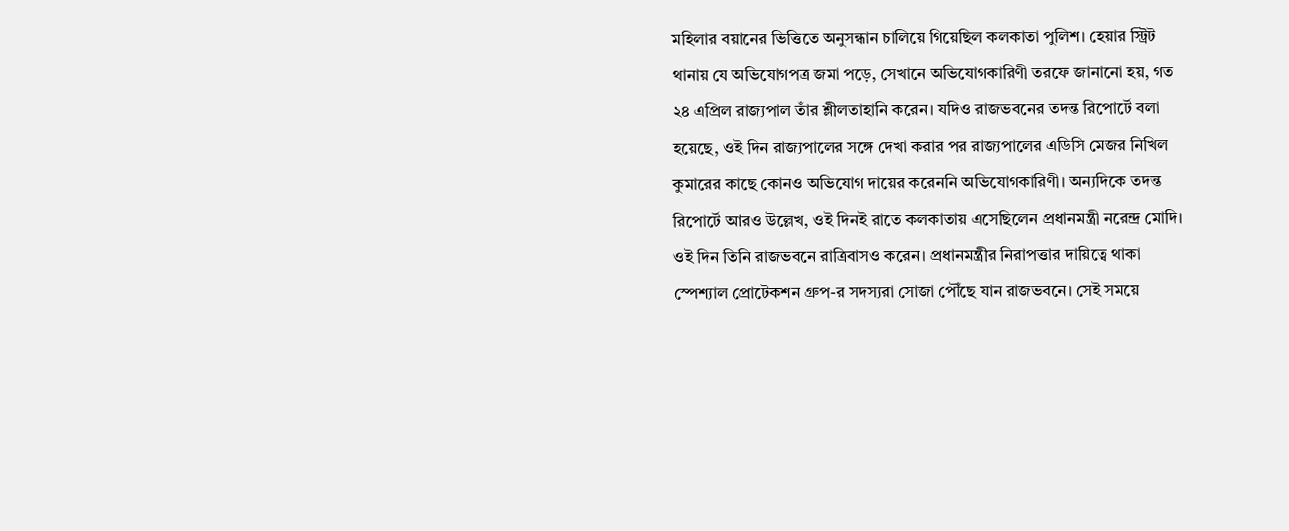মহিলার বয়ানের ভিত্তিতে অনুসন্ধান চালিয়ে গিয়েছিল কলকাতা পুলিশ। হেয়ার স্ট্রিট থানায় যে অভিযোগপত্র জমা পড়ে, সেখানে অভিযোগকারিণী তরফে জানানো হয়, গত ২৪ এপ্রিল রাজ্যপাল তাঁর শ্লীলতাহানি করেন। যদিও রাজভবনের তদন্ত রিপোর্টে বলা হয়েছে, ওই দিন রাজ্যপালের সঙ্গে দেখা করার পর রাজ্যপালের এডিসি মেজর নিখিল কুমারের কাছে কোনও অভিযোগ দায়ের করেননি অভিযোগকারিণী। অন্যদিকে তদন্ত রিপোর্টে আরও উল্লেখ, ওই দিনই রাতে কলকাতায় এসেছিলেন প্রধানমন্ত্রী নরেন্দ্র মোদি। ওই দিন তিনি রাজভবনে রাত্রিবাসও করেন। প্রধানমন্ত্রীর নিরাপত্তার দায়িত্বে থাকা স্পেশ্যাল প্রোটেকশন গ্রুপ-র সদস্যরা সোজা পৌঁছে যান রাজভবনে। সেই সময়ে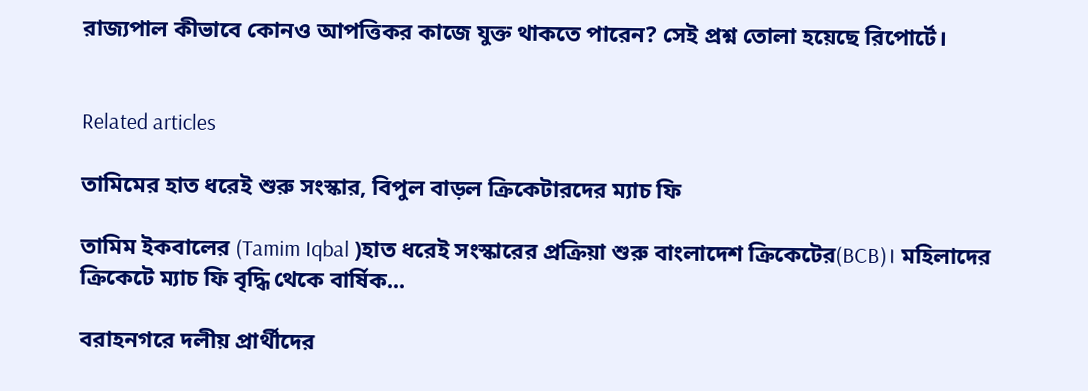রাজ্যপাল কীভাবে কোনও আপত্তিকর কাজে যুক্ত থাকতে পারেন? সেই প্রশ্ন তোলা হয়েছে রিপোর্টে।


Related articles

তামিমের হাত ধরেই শুরু সংস্কার, বিপুল বাড়ল ক্রিকেটারদের ম্যাচ ফি

তামিম ইকবালের (Tamim Iqbal )হাত ধরেই সংস্কারের প্রক্রিয়া শুরু বাংলাদেশ ক্রিকেটের(BCB)। মহিলাদের ক্রিকেটে ম্যাচ ফি বৃদ্ধি থেকে বার্ষিক...

বরাহনগরে দলীয় প্রার্থীদের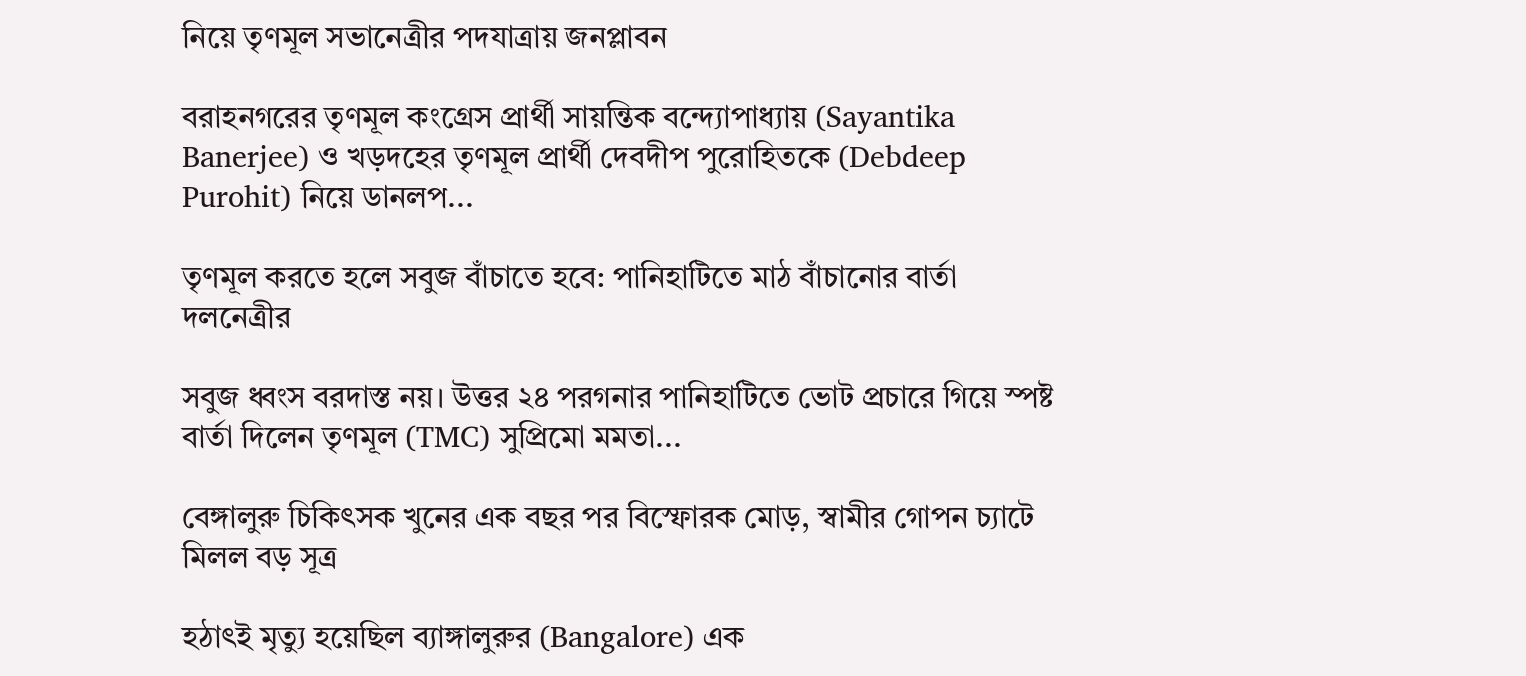নিয়ে তৃণমূল সভানেত্রীর পদযাত্রায় জনপ্লাবন

বরাহনগরের তৃণমূল কংগ্রেস প্রার্থী সায়ন্তিক বন্দ্যোপাধ্যায় (Sayantika Banerjee) ও খড়দহের তৃণমূল প্রার্থী দেবদীপ পুরোহিতকে (Debdeep Purohit) নিয়ে ডানলপ...

তৃণমূল করতে হলে সবুজ বাঁচাতে হবে: পানিহাটিতে মাঠ বাঁচানোর বার্তা দলনেত্রীর

সবুজ ধ্বংস বরদাস্ত নয়। উত্তর ২৪ পরগনার পানিহাটিতে ভোট প্রচারে গিয়ে স্পষ্ট বার্তা দিলেন তৃণমূল (TMC) সুপ্রিমো মমতা...

বেঙ্গালুরু চিকিৎসক খুনের এক বছর পর বিস্ফোরক মোড়, স্বামীর গোপন চ্যাটে মিলল বড় সূত্র

হঠাৎই মৃত্যু হয়েছিল ব্যাঙ্গালুরুর (Bangalore) এক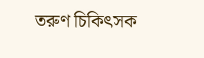তরুণ চিকিৎসক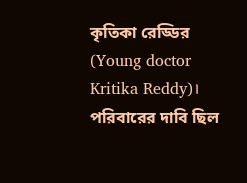কৃতিকা রেড্ডির (Young doctor Kritika Reddy)। পরিবারের দাবি ছিল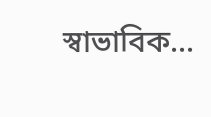স্বাভাবিক...